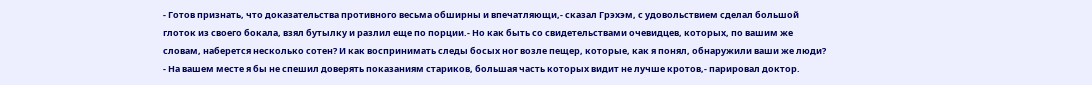- Готов признать, что доказательства противного весьма обширны и впечатляющи,- сказал Грэхэм, с удовольствием сделал большой глоток из своего бокала, взял бутылку и разлил еще по порции.- Но как быть со свидетельствами очевидцев, которых, по вашим же словам, наберется несколько сотен? И как воспринимать следы босых ног возле пещер, которые, как я понял, обнаружили ваши же люди?
- На вашем месте я бы не спешил доверять показаниям стариков, большая часть которых видит не лучше кротов,- парировал доктор.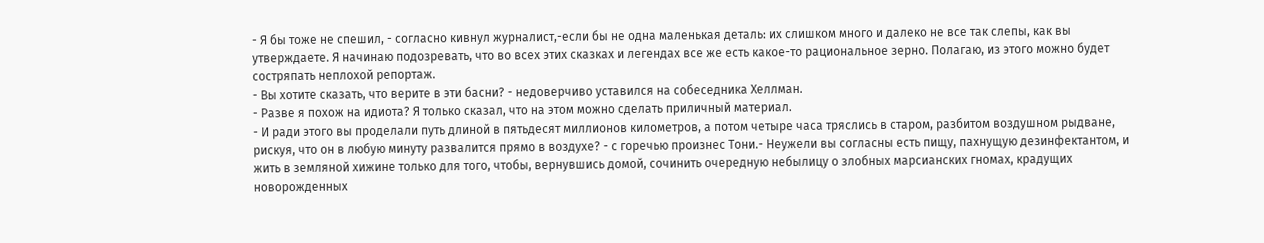- Я бы тоже не спешил, - согласно кивнул журналист,-если бы не одна маленькая деталь: их слишком много и далеко не все так слепы, как вы утверждаете. Я начинаю подозревать, что во всех этих сказках и легендах все же есть какое-то рациональное зерно. Полагаю, из этого можно будет состряпать неплохой репортаж.
- Вы хотите сказать, что верите в эти басни? - недоверчиво уставился на собеседника Хеллман.
- Разве я похож на идиота? Я только сказал, что на этом можно сделать приличный материал.
- И ради этого вы проделали путь длиной в пятьдесят миллионов километров, а потом четыре часа тряслись в старом, разбитом воздушном рыдване, рискуя, что он в любую минуту развалится прямо в воздухе? - с горечью произнес Тони.- Неужели вы согласны есть пищу, пахнущую дезинфектантом, и жить в земляной хижине только для того, чтобы, вернувшись домой, сочинить очередную небылицу о злобных марсианских гномах, крадущих новорожденных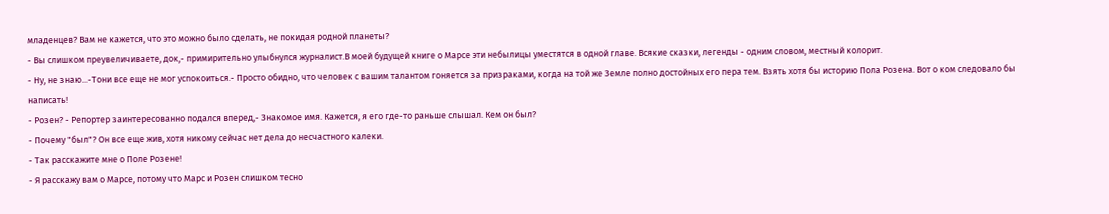младенцев? Вам не кажется, что это можно было сделать, не покидая родной планеты?
- Вы слишком преувеличиваете, док,- примирительно улыбнулся журналист.В моей будущей книге о Марсе эти небылицы уместятся в одной главе. Всякие сказки, легенды - одним словом, местный колорит.
- Ну, не знаю...-Тони все еще не мог успокоиться.- Просто обидно, что человек с вашим талантом гоняется за призраками, когда на той же Земле полно достойных его пера тем. Взять хотя бы историю Пола Розена. Вот о ком следовало бы написать!
- Розен? - Репортер заинтересованно подался вперед,- Знакомое имя. Кажется, я его где-то раньше слышал. Кем он был?
- Почему "был"? Он все еще жив, хотя никому сейчас нет дела до несчастного калеки.
- Так расскажите мне о Поле Розене!
- Я расскажу вам о Марсе, потому что Марс и Розен слишком тесно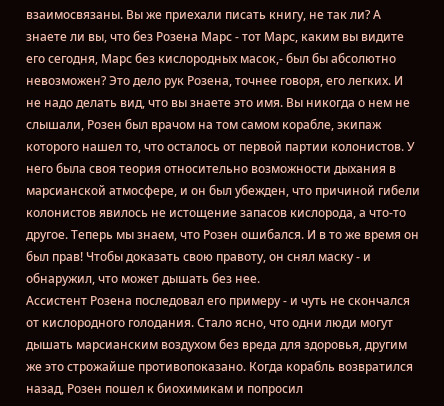взаимосвязаны. Вы же приехали писать книгу, не так ли? А знаете ли вы, что без Розена Марс - тот Марс, каким вы видите его сегодня, Марс без кислородных масок,- был бы абсолютно невозможен? Это дело рук Розена, точнее говоря, его легких. И не надо делать вид, что вы знаете это имя. Вы никогда о нем не слышали, Розен был врачом на том самом корабле, экипаж которого нашел то, что осталось от первой партии колонистов. У него была своя теория относительно возможности дыхания в марсианской атмосфере, и он был убежден, что причиной гибели колонистов явилось не истощение запасов кислорода, а что-то другое. Теперь мы знаем, что Розен ошибался. И в то же время он был прав! Чтобы доказать свою правоту, он снял маску - и обнаружил, что может дышать без нее.
Ассистент Розена последовал его примеру - и чуть не скончался от кислородного голодания. Стало ясно, что одни люди могут дышать марсианским воздухом без вреда для здоровья, другим же это строжайше противопоказано. Когда корабль возвратился назад, Розен пошел к биохимикам и попросил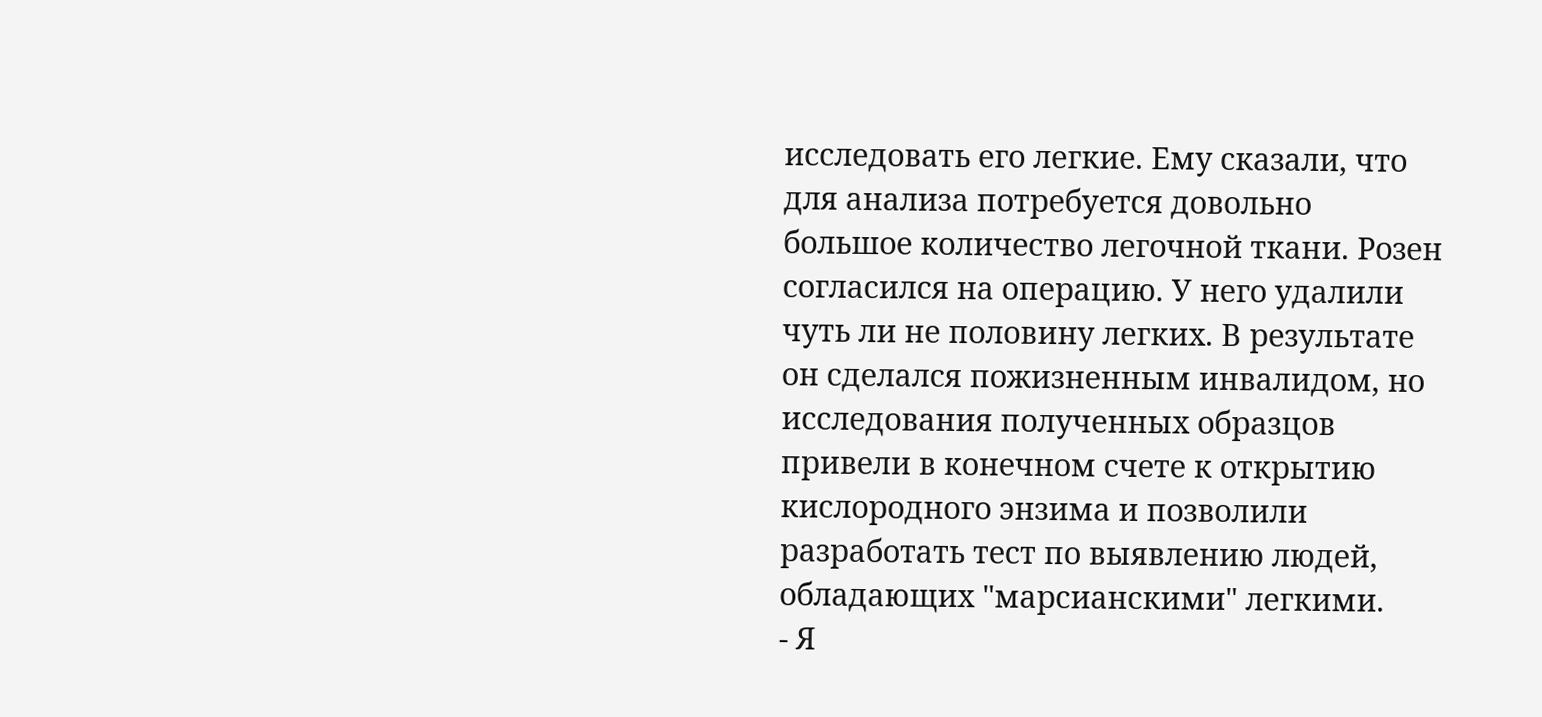исследовать его легкие. Ему сказали, что для анализа потребуется довольно большое количество легочной ткани. Розен согласился на операцию. У него удалили чуть ли не половину легких. В результате он сделался пожизненным инвалидом, но исследования полученных образцов привели в конечном счете к открытию кислородного энзима и позволили разработать тест по выявлению людей, обладающих "марсианскими" легкими.
- Я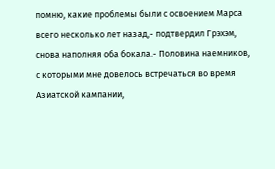помню, какие проблемы были с освоением Марса всего несколько лет назад,- подтвердил Грэхэм, снова наполняя оба бокала.- Половина наемников, с которыми мне довелось встречаться во время Азиатской кампании,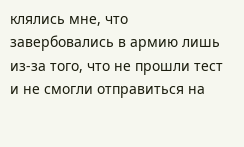клялись мне, что завербовались в армию лишь из-за того, что не прошли тест и не смогли отправиться на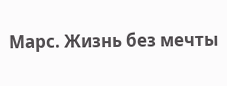Марс. Жизнь без мечты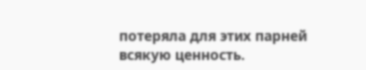потеряла для этих парней всякую ценность.